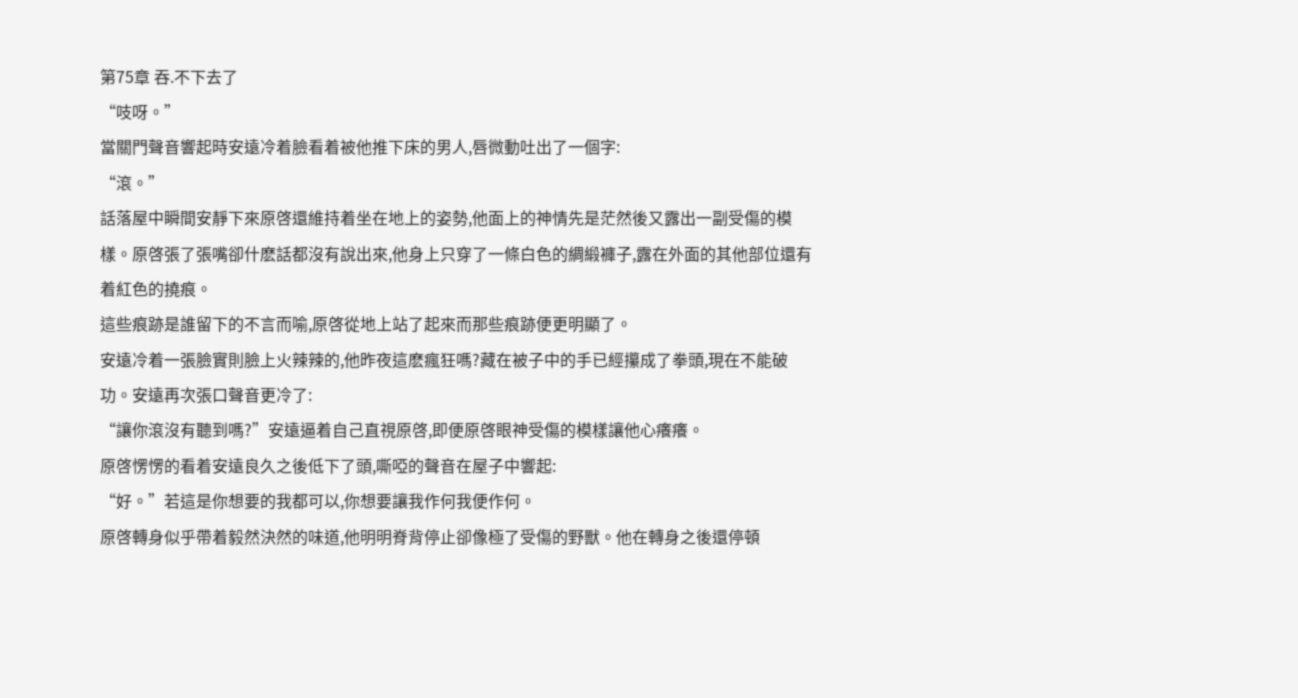第75章 吞.不下去了
“吱呀。”
當關門聲音響起時安遠冷着臉看着被他推下床的男人,唇微動吐出了一個字:
“滾。”
話落屋中瞬間安靜下來原啓還維持着坐在地上的姿勢,他面上的神情先是茫然後又露出一副受傷的模樣。原啓張了張嘴卻什麽話都沒有說出來,他身上只穿了一條白色的綢緞褲子,露在外面的其他部位還有着紅色的撓痕。
這些痕跡是誰留下的不言而喻,原啓從地上站了起來而那些痕跡便更明顯了。
安遠冷着一張臉實則臉上火辣辣的,他昨夜這麽瘋狂嗎?藏在被子中的手已經攥成了拳頭,現在不能破功。安遠再次張口聲音更冷了:
“讓你滾沒有聽到嗎?”安遠逼着自己直視原啓,即便原啓眼神受傷的模樣讓他心癢癢。
原啓愣愣的看着安遠良久之後低下了頭,嘶啞的聲音在屋子中響起:
“好。”若這是你想要的我都可以,你想要讓我作何我便作何。
原啓轉身似乎帶着毅然決然的味道,他明明脊背停止卻像極了受傷的野獸。他在轉身之後還停頓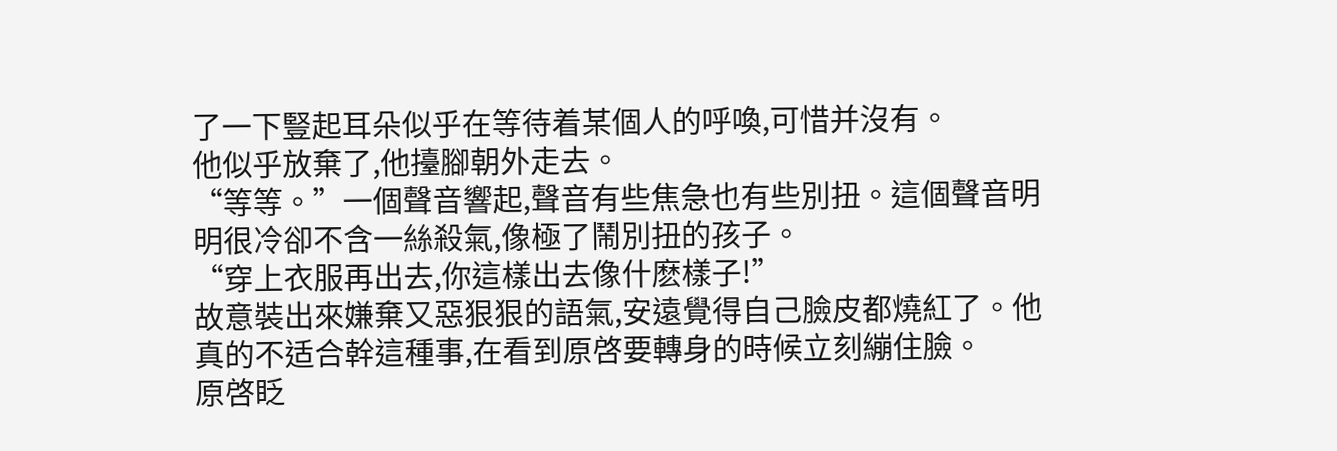了一下豎起耳朵似乎在等待着某個人的呼喚,可惜并沒有。
他似乎放棄了,他擡腳朝外走去。
“等等。”一個聲音響起,聲音有些焦急也有些別扭。這個聲音明明很冷卻不含一絲殺氣,像極了鬧別扭的孩子。
“穿上衣服再出去,你這樣出去像什麽樣子!”
故意裝出來嫌棄又惡狠狠的語氣,安遠覺得自己臉皮都燒紅了。他真的不适合幹這種事,在看到原啓要轉身的時候立刻繃住臉。
原啓眨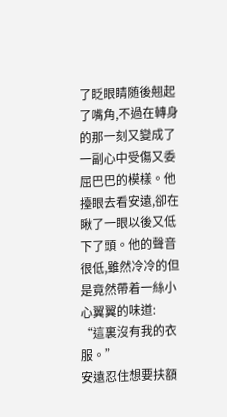了眨眼睛随後翹起了嘴角,不過在轉身的那一刻又變成了一副心中受傷又委屈巴巴的模樣。他擡眼去看安遠,卻在瞅了一眼以後又低下了頭。他的聲音很低,雖然冷冷的但是竟然帶着一絲小心翼翼的味道:
“這裏沒有我的衣服。”
安遠忍住想要扶額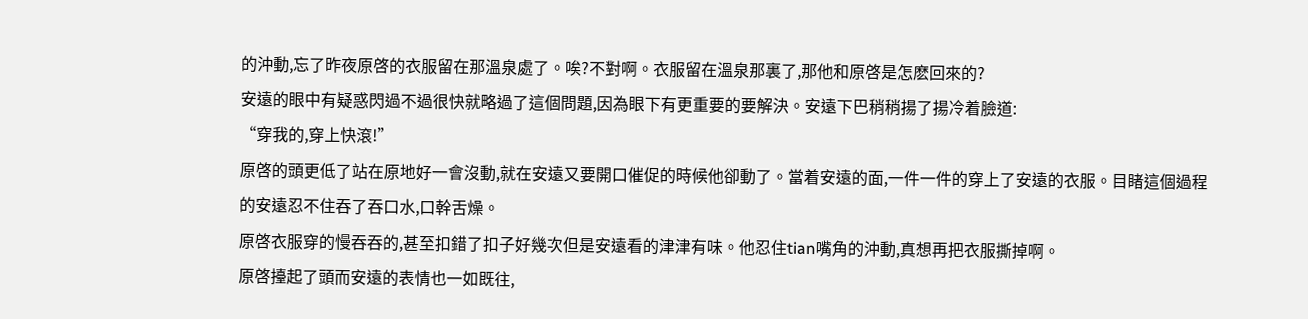的沖動,忘了昨夜原啓的衣服留在那溫泉處了。唉?不對啊。衣服留在溫泉那裏了,那他和原啓是怎麽回來的?
安遠的眼中有疑惑閃過不過很快就略過了這個問題,因為眼下有更重要的要解決。安遠下巴稍稍揚了揚冷着臉道:
“穿我的,穿上快滾!”
原啓的頭更低了站在原地好一會沒動,就在安遠又要開口催促的時候他卻動了。當着安遠的面,一件一件的穿上了安遠的衣服。目睹這個過程的安遠忍不住吞了吞口水,口幹舌燥。
原啓衣服穿的慢吞吞的,甚至扣錯了扣子好幾次但是安遠看的津津有味。他忍住tian嘴角的沖動,真想再把衣服撕掉啊。
原啓擡起了頭而安遠的表情也一如既往,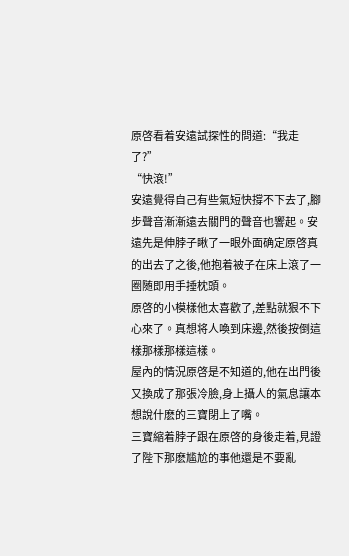原啓看着安遠試探性的問道:“我走了?”
“快滾!”
安遠覺得自己有些氣短快撐不下去了,腳步聲音漸漸遠去關門的聲音也響起。安遠先是伸脖子瞅了一眼外面确定原啓真的出去了之後,他抱着被子在床上滾了一圈随即用手捶枕頭。
原啓的小模樣他太喜歡了,差點就狠不下心來了。真想将人喚到床邊,然後按倒這樣那樣那樣這樣。
屋內的情況原啓是不知道的,他在出門後又換成了那張冷臉,身上攝人的氣息讓本想說什麽的三寶閉上了嘴。
三寶縮着脖子跟在原啓的身後走着,見證了陛下那麽尴尬的事他還是不要亂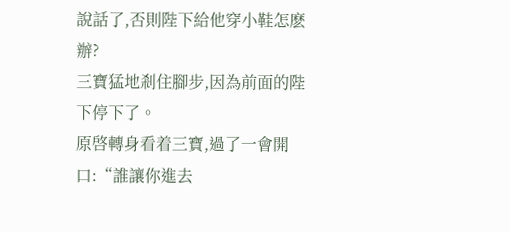說話了,否則陛下給他穿小鞋怎麽辦?
三寶猛地剎住腳步,因為前面的陛下停下了。
原啓轉身看着三寶,過了一會開口:“誰讓你進去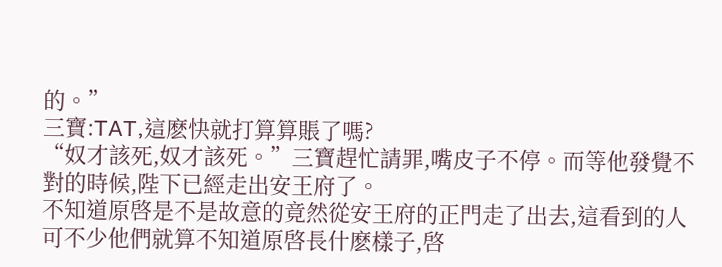的。”
三寶:TAT,這麽快就打算算賬了嗎?
“奴才該死,奴才該死。”三寶趕忙請罪,嘴皮子不停。而等他發覺不對的時候,陛下已經走出安王府了。
不知道原啓是不是故意的竟然從安王府的正門走了出去,這看到的人可不少他們就算不知道原啓長什麽樣子,啓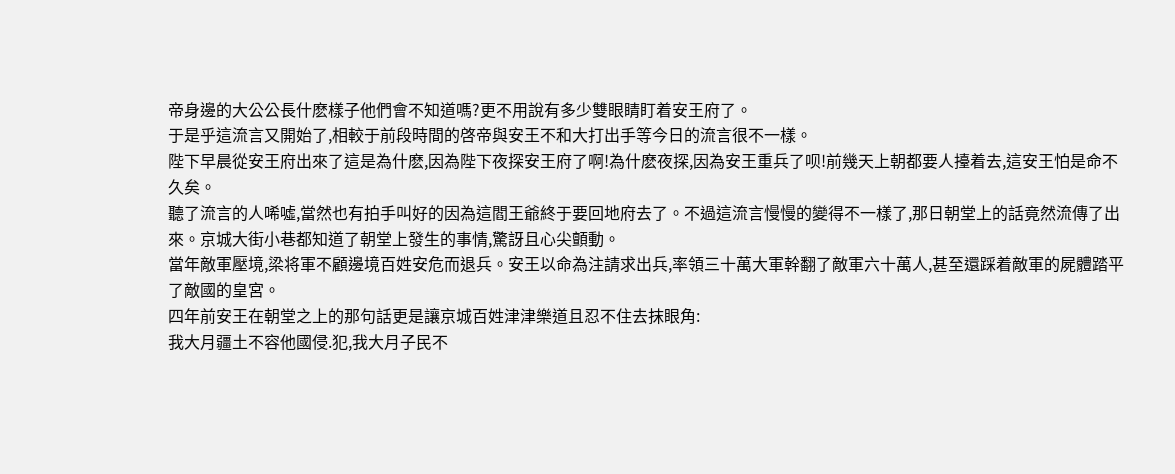帝身邊的大公公長什麽樣子他們會不知道嗎?更不用說有多少雙眼睛盯着安王府了。
于是乎這流言又開始了,相較于前段時間的啓帝與安王不和大打出手等今日的流言很不一樣。
陛下早晨從安王府出來了這是為什麽,因為陛下夜探安王府了啊!為什麽夜探,因為安王重兵了呗!前幾天上朝都要人擡着去,這安王怕是命不久矣。
聽了流言的人唏噓,當然也有拍手叫好的因為這閻王爺終于要回地府去了。不過這流言慢慢的變得不一樣了,那日朝堂上的話竟然流傳了出來。京城大街小巷都知道了朝堂上發生的事情,驚訝且心尖顫動。
當年敵軍壓境,梁将軍不顧邊境百姓安危而退兵。安王以命為注請求出兵,率領三十萬大軍幹翻了敵軍六十萬人,甚至還踩着敵軍的屍體踏平了敵國的皇宮。
四年前安王在朝堂之上的那句話更是讓京城百姓津津樂道且忍不住去抹眼角:
我大月疆土不容他國侵.犯,我大月子民不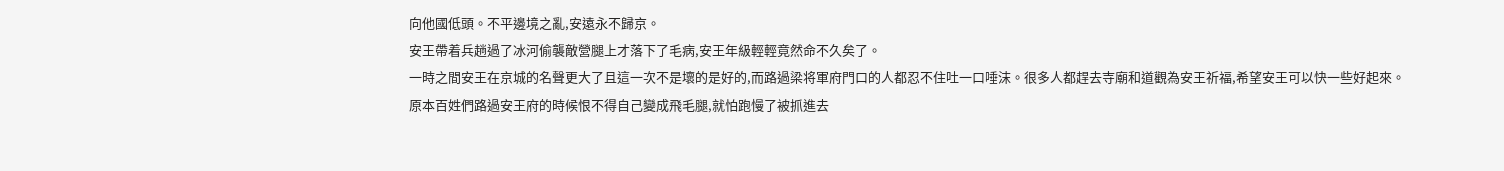向他國低頭。不平邊境之亂,安遠永不歸京。
安王帶着兵趟過了冰河偷襲敵營腿上才落下了毛病,安王年級輕輕竟然命不久矣了。
一時之間安王在京城的名聲更大了且這一次不是壞的是好的,而路過梁将軍府門口的人都忍不住吐一口唾沫。很多人都趕去寺廟和道觀為安王祈福,希望安王可以快一些好起來。
原本百姓們路過安王府的時候恨不得自己變成飛毛腿,就怕跑慢了被抓進去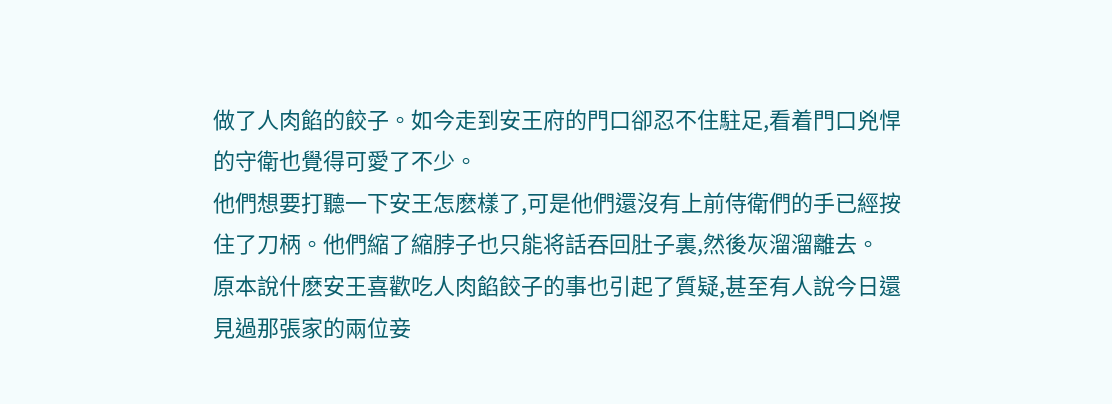做了人肉餡的餃子。如今走到安王府的門口卻忍不住駐足,看着門口兇悍的守衛也覺得可愛了不少。
他們想要打聽一下安王怎麽樣了,可是他們還沒有上前侍衛們的手已經按住了刀柄。他們縮了縮脖子也只能将話吞回肚子裏,然後灰溜溜離去。
原本說什麽安王喜歡吃人肉餡餃子的事也引起了質疑,甚至有人說今日還見過那張家的兩位妾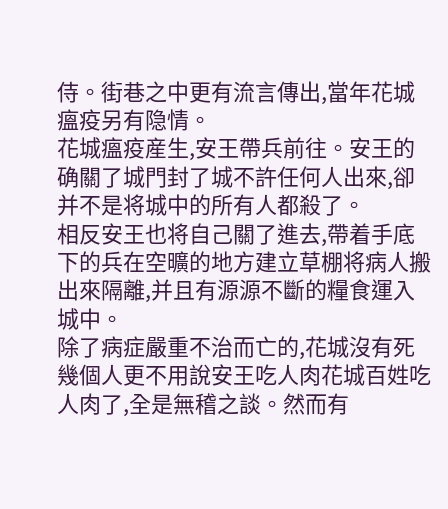侍。街巷之中更有流言傳出,當年花城瘟疫另有隐情。
花城瘟疫産生,安王帶兵前往。安王的确關了城門封了城不許任何人出來,卻并不是将城中的所有人都殺了。
相反安王也将自己關了進去,帶着手底下的兵在空曠的地方建立草棚将病人搬出來隔離,并且有源源不斷的糧食運入城中。
除了病症嚴重不治而亡的,花城沒有死幾個人更不用說安王吃人肉花城百姓吃人肉了,全是無稽之談。然而有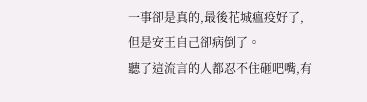一事卻是真的,最後花城瘟疫好了,但是安王自己卻病倒了。
聽了這流言的人都忍不住砸吧嘴,有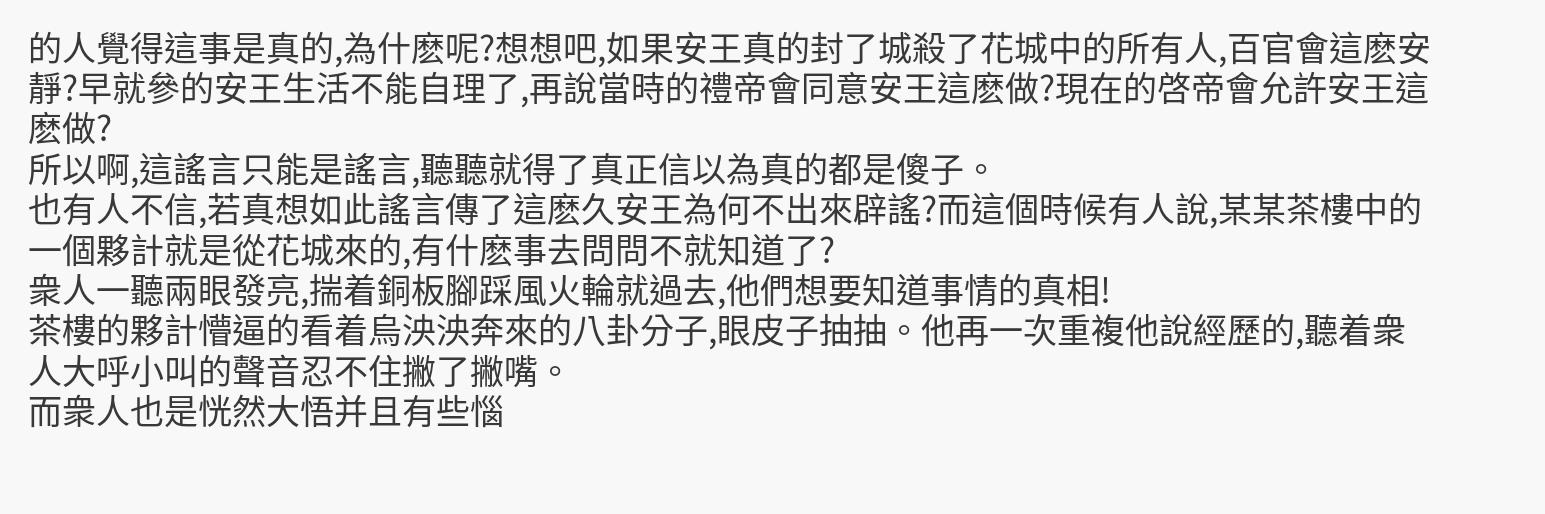的人覺得這事是真的,為什麽呢?想想吧,如果安王真的封了城殺了花城中的所有人,百官會這麽安靜?早就參的安王生活不能自理了,再說當時的禮帝會同意安王這麽做?現在的啓帝會允許安王這麽做?
所以啊,這謠言只能是謠言,聽聽就得了真正信以為真的都是傻子。
也有人不信,若真想如此謠言傳了這麽久安王為何不出來辟謠?而這個時候有人說,某某茶樓中的一個夥計就是從花城來的,有什麽事去問問不就知道了?
衆人一聽兩眼發亮,揣着銅板腳踩風火輪就過去,他們想要知道事情的真相!
茶樓的夥計懵逼的看着烏泱泱奔來的八卦分子,眼皮子抽抽。他再一次重複他說經歷的,聽着衆人大呼小叫的聲音忍不住撇了撇嘴。
而衆人也是恍然大悟并且有些惱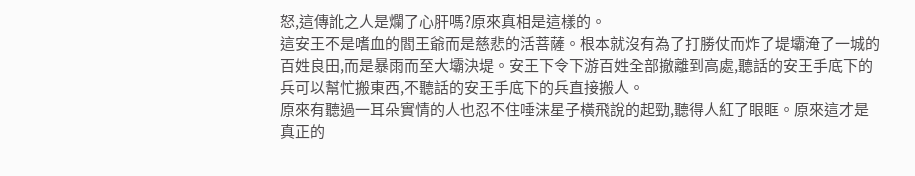怒,這傳訛之人是爛了心肝嗎?原來真相是這樣的。
這安王不是嗜血的閻王爺而是慈悲的活菩薩。根本就沒有為了打勝仗而炸了堤壩淹了一城的百姓良田,而是暴雨而至大壩決堤。安王下令下游百姓全部撤離到高處,聽話的安王手底下的兵可以幫忙搬東西,不聽話的安王手底下的兵直接搬人。
原來有聽過一耳朵實情的人也忍不住唾沫星子橫飛說的起勁,聽得人紅了眼眶。原來這才是真正的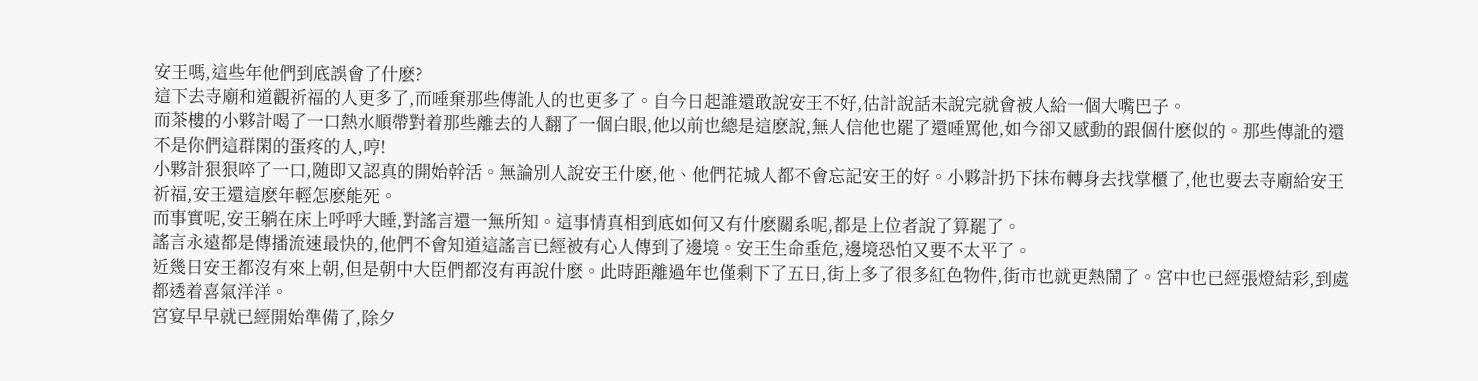安王嗎,這些年他們到底誤會了什麽?
這下去寺廟和道觀祈福的人更多了,而唾棄那些傳訛人的也更多了。自今日起誰還敢說安王不好,估計說話未說完就會被人給一個大嘴巴子。
而茶樓的小夥計喝了一口熱水順帶對着那些離去的人翻了一個白眼,他以前也總是這麽說,無人信他也罷了還唾罵他,如今卻又感動的跟個什麽似的。那些傳訛的還不是你們這群閑的蛋疼的人,哼!
小夥計狠狠啐了一口,随即又認真的開始幹活。無論別人說安王什麽,他、他們花城人都不會忘記安王的好。小夥計扔下抹布轉身去找掌櫃了,他也要去寺廟給安王祈福,安王還這麽年輕怎麽能死。
而事實呢,安王躺在床上呼呼大睡,對謠言還一無所知。這事情真相到底如何又有什麽關系呢,都是上位者說了算罷了。
謠言永遠都是傳播流速最快的,他們不會知道這謠言已經被有心人傳到了邊境。安王生命垂危,邊境恐怕又要不太平了。
近幾日安王都沒有來上朝,但是朝中大臣們都沒有再說什麽。此時距離過年也僅剩下了五日,街上多了很多紅色物件,街市也就更熱鬧了。宮中也已經張燈結彩,到處都透着喜氣洋洋。
宮宴早早就已經開始準備了,除夕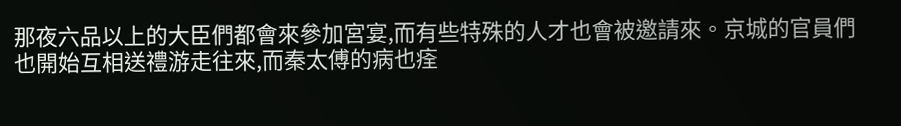那夜六品以上的大臣們都會來參加宮宴,而有些特殊的人才也會被邀請來。京城的官員們也開始互相送禮游走往來,而秦太傅的病也痊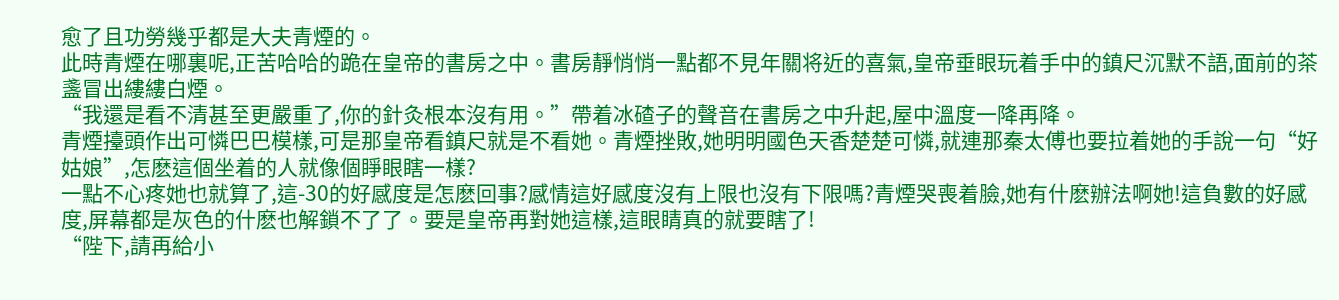愈了且功勞幾乎都是大夫青煙的。
此時青煙在哪裏呢,正苦哈哈的跪在皇帝的書房之中。書房靜悄悄一點都不見年關将近的喜氣,皇帝垂眼玩着手中的鎮尺沉默不語,面前的茶盞冒出縷縷白煙。
“我還是看不清甚至更嚴重了,你的針灸根本沒有用。”帶着冰碴子的聲音在書房之中升起,屋中溫度一降再降。
青煙擡頭作出可憐巴巴模樣,可是那皇帝看鎮尺就是不看她。青煙挫敗,她明明國色天香楚楚可憐,就連那秦太傅也要拉着她的手說一句“好姑娘”,怎麽這個坐着的人就像個睜眼瞎一樣?
一點不心疼她也就算了,這-30的好感度是怎麽回事?感情這好感度沒有上限也沒有下限嗎?青煙哭喪着臉,她有什麽辦法啊她!這負數的好感度,屏幕都是灰色的什麽也解鎖不了了。要是皇帝再對她這樣,這眼睛真的就要瞎了!
“陛下,請再給小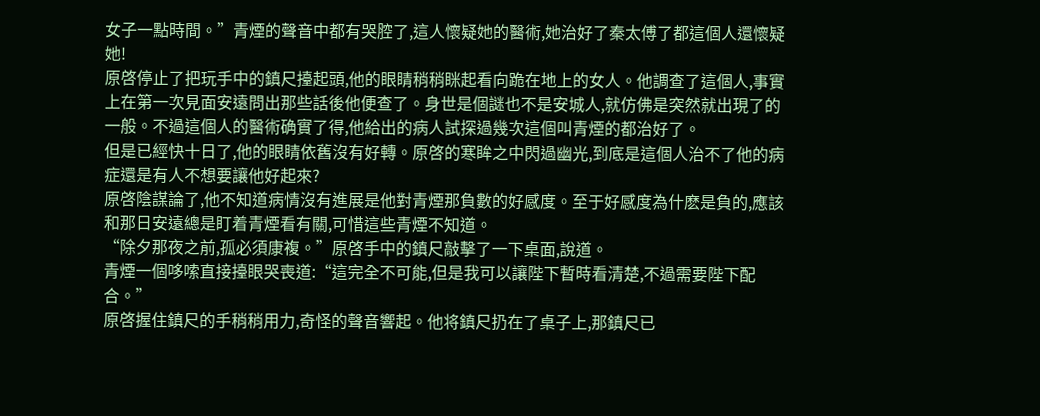女子一點時間。”青煙的聲音中都有哭腔了,這人懷疑她的醫術,她治好了秦太傅了都這個人還懷疑她!
原啓停止了把玩手中的鎮尺擡起頭,他的眼睛稍稍眯起看向跪在地上的女人。他調查了這個人,事實上在第一次見面安遠問出那些話後他便查了。身世是個謎也不是安城人,就仿佛是突然就出現了的一般。不過這個人的醫術确實了得,他給出的病人試探過幾次這個叫青煙的都治好了。
但是已經快十日了,他的眼睛依舊沒有好轉。原啓的寒眸之中閃過幽光,到底是這個人治不了他的病症還是有人不想要讓他好起來?
原啓陰謀論了,他不知道病情沒有進展是他對青煙那負數的好感度。至于好感度為什麽是負的,應該和那日安遠總是盯着青煙看有關,可惜這些青煙不知道。
“除夕那夜之前,孤必須康複。”原啓手中的鎮尺敲擊了一下桌面,說道。
青煙一個哆嗦直接擡眼哭喪道:“這完全不可能,但是我可以讓陛下暫時看清楚,不過需要陛下配合。”
原啓握住鎮尺的手稍稍用力,奇怪的聲音響起。他将鎮尺扔在了桌子上,那鎮尺已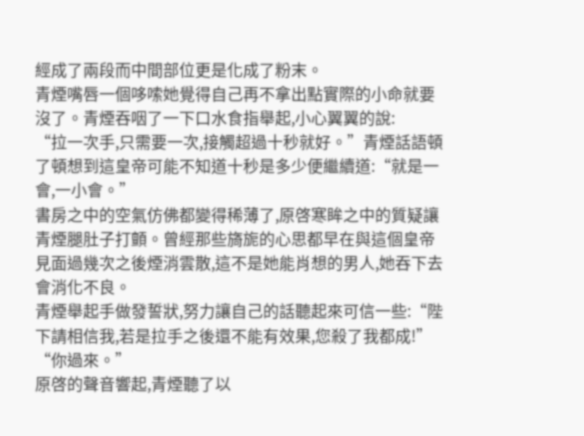經成了兩段而中間部位更是化成了粉末。
青煙嘴唇一個哆嗦她覺得自己再不拿出點實際的小命就要沒了。青煙吞咽了一下口水食指舉起,小心翼翼的說:
“拉一次手,只需要一次,接觸超過十秒就好。”青煙話語頓了頓想到這皇帝可能不知道十秒是多少便繼續道:“就是一會,一小會。”
書房之中的空氣仿佛都變得稀薄了,原啓寒眸之中的質疑讓青煙腿肚子打顫。曾經那些旖旎的心思都早在與這個皇帝見面過幾次之後煙消雲散,這不是她能肖想的男人,她吞下去會消化不良。
青煙舉起手做發誓狀,努力讓自己的話聽起來可信一些:“陛下請相信我,若是拉手之後還不能有效果,您殺了我都成!”
“你過來。”
原啓的聲音響起,青煙聽了以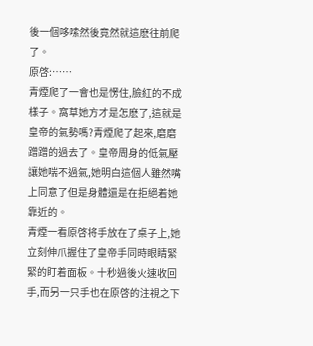後一個哆嗦然後竟然就這麽往前爬了。
原啓:……
青煙爬了一會也是愣住,臉紅的不成樣子。窩草她方才是怎麽了,這就是皇帝的氣勢嗎?青煙爬了起來,磨磨蹭蹭的過去了。皇帝周身的低氣壓讓她喘不過氣,她明白這個人雖然嘴上同意了但是身體還是在拒絕着她靠近的。
青煙一看原啓将手放在了桌子上,她立刻伸爪握住了皇帝手同時眼睛緊緊的盯着面板。十秒過後火速收回手,而另一只手也在原啓的注視之下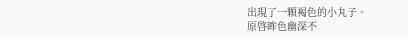出現了一顆褐色的小丸子。
原啓眸色幽深不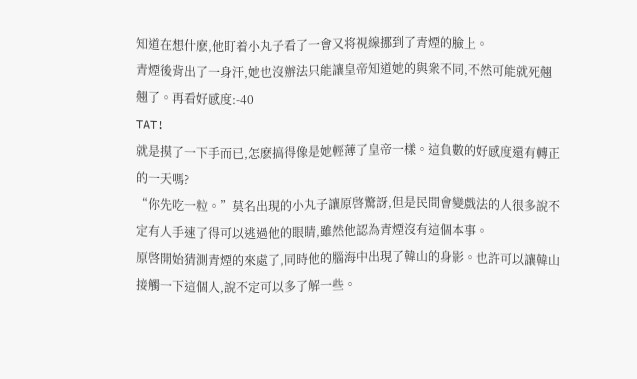知道在想什麽,他盯着小丸子看了一會又将視線挪到了青煙的臉上。
青煙後背出了一身汗,她也沒辦法只能讓皇帝知道她的與衆不同,不然可能就死翹翹了。再看好感度:-40
TAT!
就是摸了一下手而已,怎麽搞得像是她輕薄了皇帝一樣。這負數的好感度還有轉正的一天嗎?
“你先吃一粒。”莫名出現的小丸子讓原啓驚訝,但是民間會變戲法的人很多說不定有人手速了得可以逃過他的眼睛,雖然他認為青煙沒有這個本事。
原啓開始猜測青煙的來處了,同時他的腦海中出現了韓山的身影。也許可以讓韓山接觸一下這個人,說不定可以多了解一些。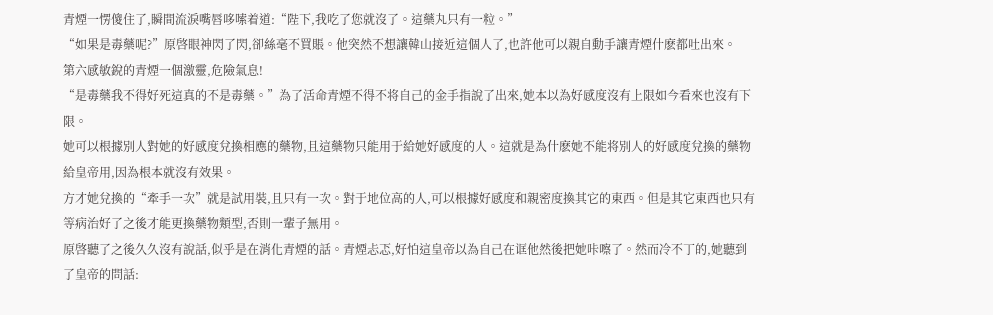青煙一愣傻住了,瞬間流淚嘴唇哆嗦着道:“陛下,我吃了您就沒了。這藥丸只有一粒。”
“如果是毒藥呢?”原啓眼神閃了閃,卻絲毫不買賬。他突然不想讓韓山接近這個人了,也許他可以親自動手讓青煙什麽都吐出來。
第六感敏銳的青煙一個激靈,危險氣息!
“是毒藥我不得好死這真的不是毒藥。”為了活命青煙不得不将自己的金手指說了出來,她本以為好感度沒有上限如今看來也沒有下限。
她可以根據別人對她的好感度兌換相應的藥物,且這藥物只能用于給她好感度的人。這就是為什麽她不能将別人的好感度兌換的藥物給皇帝用,因為根本就沒有效果。
方才她兌換的“牽手一次”就是試用裝,且只有一次。對于地位高的人,可以根據好感度和親密度換其它的東西。但是其它東西也只有等病治好了之後才能更換藥物類型,否則一輩子無用。
原啓聽了之後久久沒有說話,似乎是在消化青煙的話。青煙忐忑,好怕這皇帝以為自己在诓他然後把她咔嚓了。然而冷不丁的,她聽到了皇帝的問話: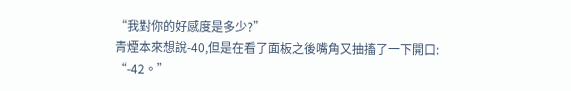“我對你的好感度是多少?”
青煙本來想說-40,但是在看了面板之後嘴角又抽搐了一下開口:
“-42。”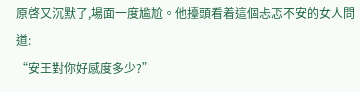原啓又沉默了,場面一度尴尬。他擡頭看着這個忐忑不安的女人問道:
“安王對你好感度多少?”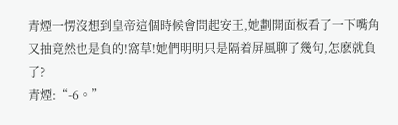青煙一愣沒想到皇帝這個時候會問起安王,她劃開面板看了一下嘴角又抽竟然也是負的!窩草!她們明明只是隔着屏風聊了幾句,怎麽就負了?
青煙:“-6。”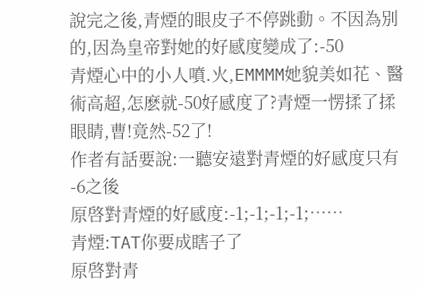說完之後,青煙的眼皮子不停跳動。不因為別的,因為皇帝對她的好感度變成了:-50
青煙心中的小人噴.火,EMMMM她貌美如花、醫術高超,怎麽就-50好感度了?青煙一愣揉了揉眼睛,曹!竟然-52了!
作者有話要說:一聽安遠對青煙的好感度只有-6之後
原啓對青煙的好感度:-1;-1;-1;-1;……
青煙:TAT你要成瞎子了
原啓對青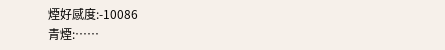煙好感度:-10086
青煙:……